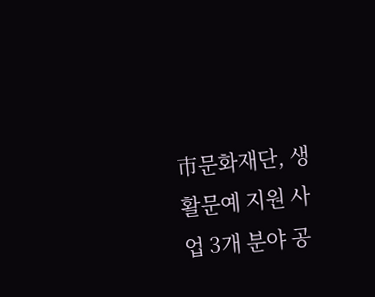市문화재단, 생활문예 지원 사업 3개 분야 공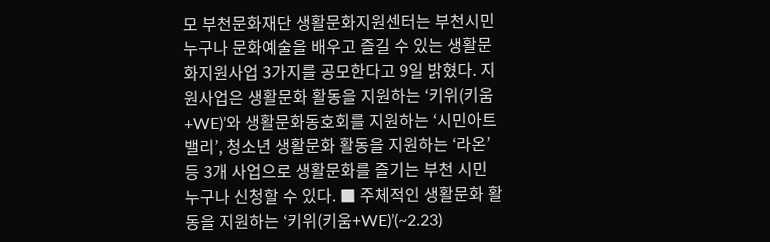모 부천문화재단 생활문화지원센터는 부천시민 누구나 문화예술을 배우고 즐길 수 있는 생활문화지원사업 3가지를 공모한다고 9일 밝혔다. 지원사업은 생활문화 활동을 지원하는 ‘키위(키움+WE)’와 생활문화동호회를 지원하는 ‘시민아트밸리’, 청소년 생활문화 활동을 지원하는 ‘라온’ 등 3개 사업으로 생활문화를 즐기는 부천 시민 누구나 신청할 수 있다. ■ 주체적인 생활문화 활동을 지원하는 ‘키위(키움+WE)’(~2.23)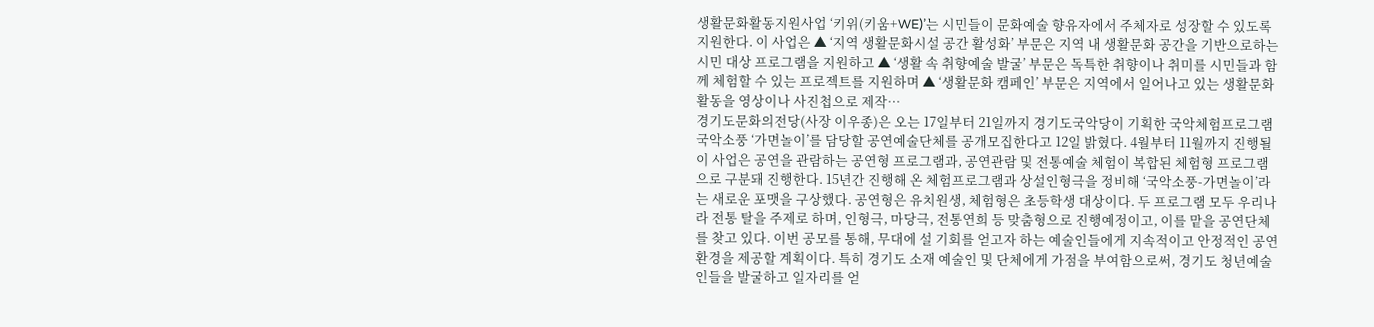생활문화활동지원사업 ‘키위(키움+WE)’는 시민들이 문화예술 향유자에서 주체자로 성장할 수 있도록 지원한다. 이 사업은 ▲ ‘지역 생활문화시설 공간 활성화’ 부문은 지역 내 생활문화 공간을 기반으로하는 시민 대상 프로그램을 지원하고 ▲ ‘생활 속 취향예술 발굴’ 부문은 독특한 취향이나 취미를 시민들과 함께 체험할 수 있는 프로젝트를 지원하며 ▲ ‘생활문화 캠페인’ 부문은 지역에서 일어나고 있는 생활문화 활동을 영상이나 사진첩으로 제작…
경기도문화의전당(사장 이우종)은 오는 17일부터 21일까지 경기도국악당이 기획한 국악체험프로그램 국악소풍 ‘가면놀이’를 담당할 공연예술단체를 공개모집한다고 12일 밝혔다. 4월부터 11월까지 진행될 이 사업은 공연을 관람하는 공연형 프로그램과, 공연관람 및 전통예술 체험이 복합된 체험형 프로그램으로 구분돼 진행한다. 15년간 진행해 온 체험프로그램과 상설인형극을 정비해 ‘국악소풍-가면놀이’라는 새로운 포맷을 구상했다. 공연형은 유치원생, 체험형은 초등학생 대상이다. 두 프로그램 모두 우리나라 전통 탈을 주제로 하며, 인형극, 마당극, 전통연희 등 맞춤형으로 진행예정이고, 이를 맡을 공연단체를 찾고 있다. 이번 공모를 통해, 무대에 설 기회를 얻고자 하는 예술인들에게 지속적이고 안정적인 공연환경을 제공할 계획이다. 특히 경기도 소재 예술인 및 단체에게 가점을 부여함으로써, 경기도 청년예술인들을 발굴하고 일자리를 얻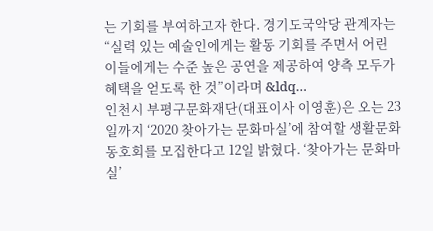는 기회를 부여하고자 한다. 경기도국악당 관계자는 “실력 있는 예술인에게는 활동 기회를 주면서 어린이들에게는 수준 높은 공연을 제공하여 양측 모두가 혜택을 얻도록 한 것”이라며 &ldq…
인천시 부평구문화재단(대표이사 이영훈)은 오는 23일까지 ‘2020 찾아가는 문화마실’에 참여할 생활문화동호회를 모집한다고 12일 밝혔다. ‘찾아가는 문화마실’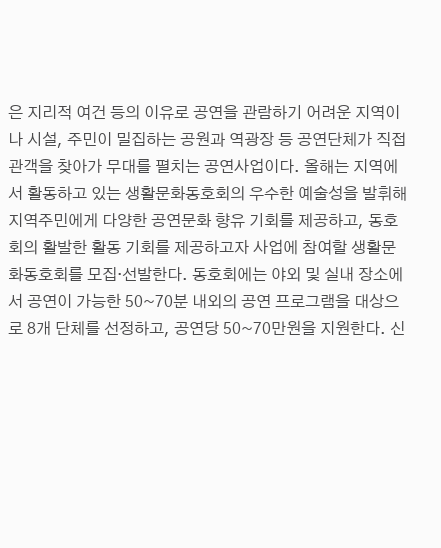은 지리적 여건 등의 이유로 공연을 관람하기 어려운 지역이나 시설, 주민이 밀집하는 공원과 역광장 등 공연단체가 직접 관객을 찾아가 무대를 펼치는 공연사업이다. 올해는 지역에서 활동하고 있는 생활문화동호회의 우수한 예술성을 발휘해 지역주민에게 다양한 공연문화 향유 기회를 제공하고, 동호회의 활발한 활동 기회를 제공하고자 사업에 참여할 생활문화동호회를 모집·선발한다. 동호회에는 야외 및 실내 장소에서 공연이 가능한 50~70분 내외의 공연 프로그램을 대상으로 8개 단체를 선정하고, 공연당 50~70만원을 지원한다. 신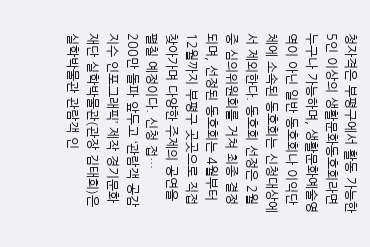청자격은 부평구에서 활동 가능한 5인 이상의 생활문화동호회라면 누구나 가능하며, 생활문화예술영역이 아닌 일반 동호회나 이익단체에 소속된 동호회는 신청대상에서 제외한다. 동호회 선정은 2월 중 심의위원회를 거쳐 최종 결정되며, 선정된 동호회는 4월부터 12월까지 부평구 곳곳으로 직접 찾아가며 다양한 주제의 공연을 펼칠 예정이다. 신청 접…
200만 돌파 앞두고 ‘관람객 공감지수 인포그래픽’ 제작 경기문화재단 실학박물관(관장 김태희)은 실학박물관 관람객 인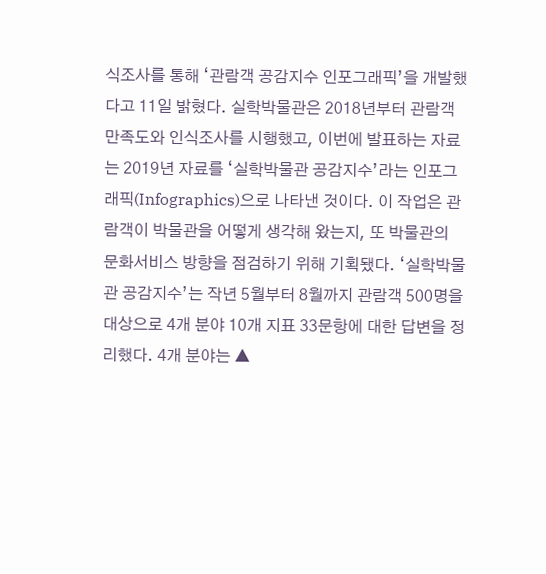식조사를 통해 ‘관람객 공감지수 인포그래픽’을 개발했다고 11일 밝혔다. 실학박물관은 2018년부터 관람객 만족도와 인식조사를 시행했고, 이번에 발표하는 자료는 2019년 자료를 ‘실학박물관 공감지수’라는 인포그래픽(Infographics)으로 나타낸 것이다. 이 작업은 관람객이 박물관을 어떻게 생각해 왔는지, 또 박물관의 문화서비스 방향을 점검하기 위해 기획됐다. ‘실학박물관 공감지수’는 작년 5월부터 8월까지 관람객 500명을 대상으로 4개 분야 10개 지표 33문항에 대한 답변을 정리했다. 4개 분야는 ▲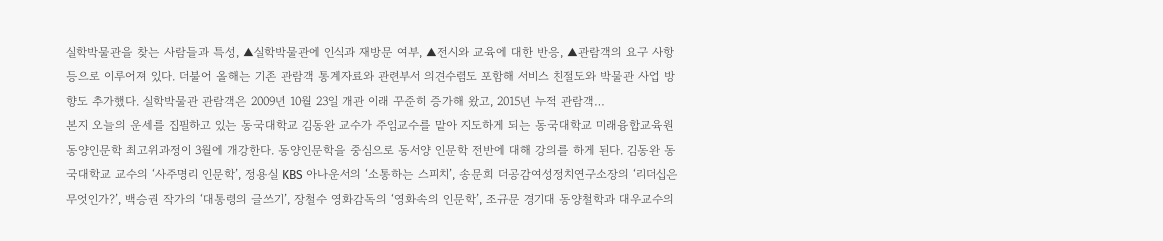실학박물관을 찾는 사람들과 특성, ▲실학박물관에 인식과 재방문 여부, ▲전시와 교육에 대한 반응, ▲관람객의 요구 사항 등으로 이루어져 있다. 더불어 올해는 기존 관람객 통계자료와 관련부서 의견수렴도 포함해 서비스 친절도와 박물관 사업 방향도 추가했다. 실학박물관 관람객은 2009년 10월 23일 개관 이래 꾸준히 증가해 왔고, 2015년 누적 관람객…
본지 오늘의 운세를 집필하고 있는 동국대학교 김동완 교수가 주임교수를 맡아 지도하게 되는 동국대학교 미래융합교육원 동양인문학 최고위과정이 3월에 개강한다. 동양인문학을 중심으로 동서양 인문학 전반에 대해 강의를 하게 된다. 김동완 동국대학교 교수의 ‘사주명리 인문학’, 정용실 KBS 아나운서의 ‘소통하는 스피치’, 송문희 더공감여성정치연구소장의 ‘리더십은 무엇인가?’, 백승권 작가의 ‘대통령의 글쓰기’, 장철수 영화감독의 ‘영화속의 인문학’, 조규문 경기대 동양철학과 대우교수의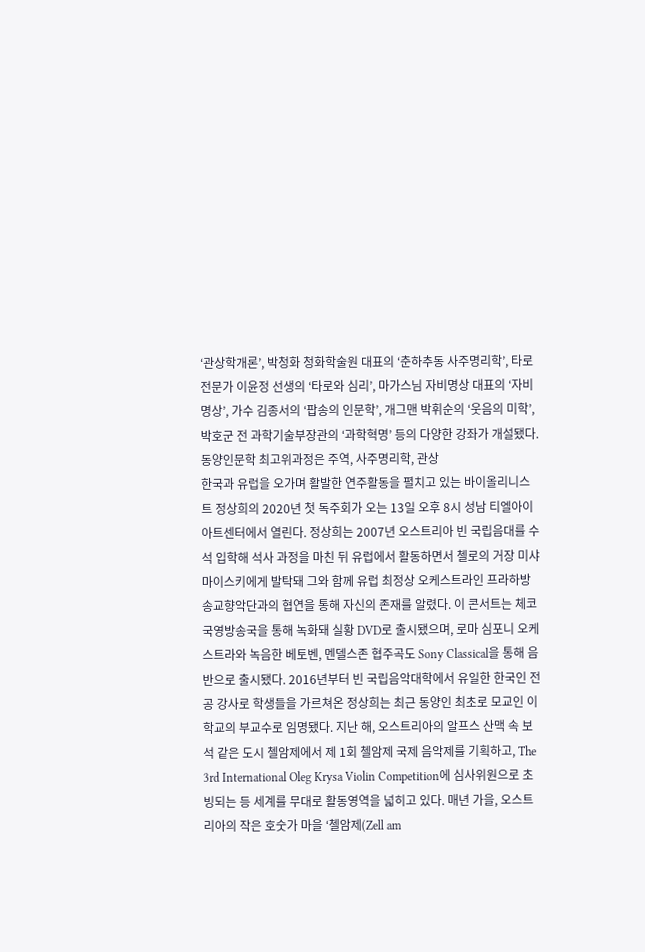‘관상학개론’, 박청화 청화학술원 대표의 ‘춘하추동 사주명리학’, 타로전문가 이윤정 선생의 ‘타로와 심리’, 마가스님 자비명상 대표의 ‘자비명상’, 가수 김종서의 ‘팝송의 인문학’, 개그맨 박휘순의 ‘웃음의 미학’, 박호군 전 과학기술부장관의 ‘과학혁명’ 등의 다양한 강좌가 개설됐다. 동양인문학 최고위과정은 주역, 사주명리학, 관상
한국과 유럽을 오가며 활발한 연주활동을 펼치고 있는 바이올리니스트 정상희의 2020년 첫 독주회가 오는 13일 오후 8시 성남 티엘아이 아트센터에서 열린다. 정상희는 2007년 오스트리아 빈 국립음대를 수석 입학해 석사 과정을 마친 뒤 유럽에서 활동하면서 첼로의 거장 미샤 마이스키에게 발탁돼 그와 함께 유럽 최정상 오케스트라인 프라하방송교향악단과의 협연을 통해 자신의 존재를 알렸다. 이 콘서트는 체코 국영방송국을 통해 녹화돼 실황 DVD로 출시됐으며, 로마 심포니 오케스트라와 녹음한 베토벤, 멘델스존 협주곡도 Sony Classical을 통해 음반으로 출시됐다. 2016년부터 빈 국립음악대학에서 유일한 한국인 전공 강사로 학생들을 가르쳐온 정상희는 최근 동양인 최초로 모교인 이 학교의 부교수로 임명됐다. 지난 해, 오스트리아의 알프스 산맥 속 보석 같은 도시 첼암제에서 제 1회 첼암제 국제 음악제를 기획하고, The 3rd International Oleg Krysa Violin Competition에 심사위원으로 초빙되는 등 세계를 무대로 활동영역을 넓히고 있다. 매년 가을, 오스트리아의 작은 호숫가 마을 ‘첼암제(Zell am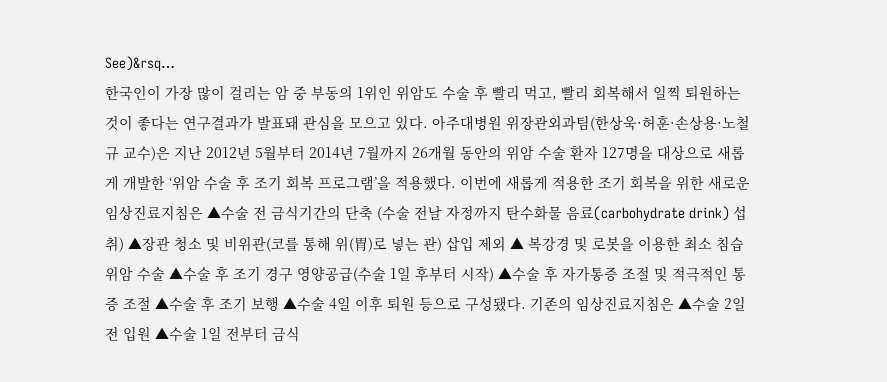See)&rsq…
한국인이 가장 많이 걸리는 암 중 부동의 1위인 위암도 수술 후 빨리 먹고, 빨리 회복해서 일찍 퇴원하는 것이 좋다는 연구결과가 발표돼 관심을 모으고 있다. 아주대병원 위장관외과팀(한상욱·허훈·손상용·노철규 교수)은 지난 2012년 5월부터 2014년 7월까지 26개월 동안의 위암 수술 환자 127명을 대상으로 새롭게 개발한 ‘위암 수술 후 조기 회복 프로그램’을 적용했다. 이번에 새롭게 적용한 조기 회복을 위한 새로운 임상진료지침은 ▲수술 전 금식기간의 단축 (수술 전날 자정까지 탄수화물 음료(carbohydrate drink) 섭취) ▲장관 청소 및 비위관(코를 통해 위(胃)로 넣는 관) 삽입 제외 ▲ 복강경 및 로봇을 이용한 최소 침습 위암 수술 ▲수술 후 조기 경구 영양공급(수술 1일 후부터 시작) ▲수술 후 자가통증 조절 및 적극적인 통증 조절 ▲수술 후 조기 보행 ▲수술 4일 이후 퇴원 등으로 구성됐다. 기존의 임상진료지침은 ▲수술 2일 전 입원 ▲수술 1일 전부터 금식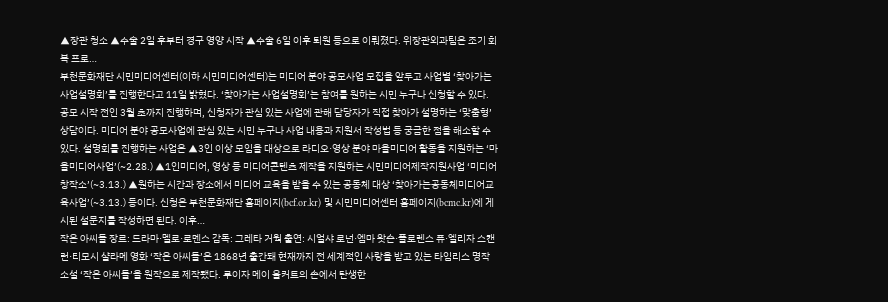▲장관 청소 ▲수술 2일 후부터 경구 영양 시작 ▲수술 6일 이후 퇴원 등으로 이뤄졌다. 위장관외과팀은 조기 회복 프로…
부천문화재단 시민미디어센터(이하 시민미디어센터)는 미디어 분야 공모사업 모집을 앞두고 사업별 ‘찾아가는 사업설명회’를 진행한다고 11일 밝혔다. ‘찾아가는 사업설명회’는 참여를 원하는 시민 누구나 신청할 수 있다. 공모 시작 전인 3월 초까지 진행하며, 신청자가 관심 있는 사업에 관해 담당자가 직접 찾아가 설명하는 ‘맞춤형’ 상담이다. 미디어 분야 공모사업에 관심 있는 시민 누구나 사업 내용과 지원서 작성법 등 궁금한 점을 해소할 수 있다. 설명회를 진행하는 사업은 ▲3인 이상 모임을 대상으로 라디오·영상 분야 마을미디어 활동을 지원하는 ‘마을미디어사업’(~2.28.) ▲1인미디어, 영상 등 미디어콘텐츠 제작을 지원하는 시민미디어제작지원사업 ‘미디어창작소’(~3.13.) ▲원하는 시간과 장소에서 미디어 교육을 받을 수 있는 공동체 대상 ‘찾아가는공동체미디어교육사업’(~3.13.) 등이다. 신청은 부천문화재단 홈페이지(bcf.or.kr) 및 시민미디어센터 홈페이지(bcmc.kr)에 게시된 설문지를 작성하면 된다. 이후…
작은 아씨들 장르: 드라마·멜로·로멘스 감독: 그레타 거웍 출연: 시얼샤 로넌·엠마 왓슨·플로렌스 퓨·엘리자 스캔런·티모시 샬라메 영화 ‘작은 아씨들’은 1868년 출간돼 현재까지 전 세계적인 사랑을 받고 있는 타임리스 명작 소설 ‘작은 아씨들’을 원작으로 제작됐다. 루이자 메이 올커트의 손에서 탄생한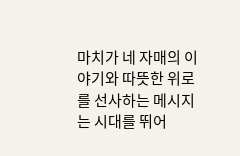마치가 네 자매의 이야기와 따뜻한 위로를 선사하는 메시지는 시대를 뛰어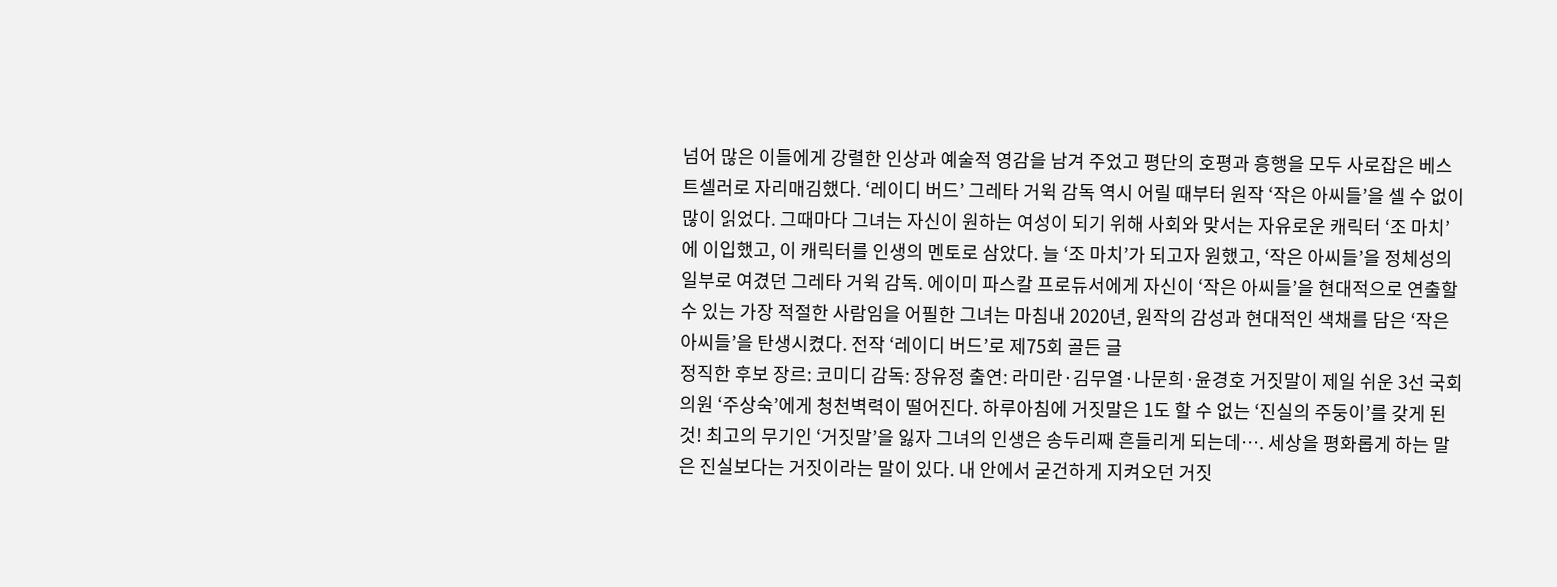넘어 많은 이들에게 강렬한 인상과 예술적 영감을 남겨 주었고 평단의 호평과 흥행을 모두 사로잡은 베스트셀러로 자리매김했다. ‘레이디 버드’ 그레타 거윅 감독 역시 어릴 때부터 원작 ‘작은 아씨들’을 셀 수 없이 많이 읽었다. 그때마다 그녀는 자신이 원하는 여성이 되기 위해 사회와 맞서는 자유로운 캐릭터 ‘조 마치’에 이입했고, 이 캐릭터를 인생의 멘토로 삼았다. 늘 ‘조 마치’가 되고자 원했고, ‘작은 아씨들’을 정체성의 일부로 여겼던 그레타 거윅 감독. 에이미 파스칼 프로듀서에게 자신이 ‘작은 아씨들’을 현대적으로 연출할 수 있는 가장 적절한 사람임을 어필한 그녀는 마침내 2020년, 원작의 감성과 현대적인 색채를 담은 ‘작은 아씨들’을 탄생시켰다. 전작 ‘레이디 버드’로 제75회 골든 글
정직한 후보 장르: 코미디 감독: 장유정 출연: 라미란·김무열·나문희·윤경호 거짓말이 제일 쉬운 3선 국회의원 ‘주상숙’에게 청천벽력이 떨어진다. 하루아침에 거짓말은 1도 할 수 없는 ‘진실의 주둥이’를 갖게 된 것! 최고의 무기인 ‘거짓말’을 잃자 그녀의 인생은 송두리째 흔들리게 되는데…. 세상을 평화롭게 하는 말은 진실보다는 거짓이라는 말이 있다. 내 안에서 굳건하게 지켜오던 거짓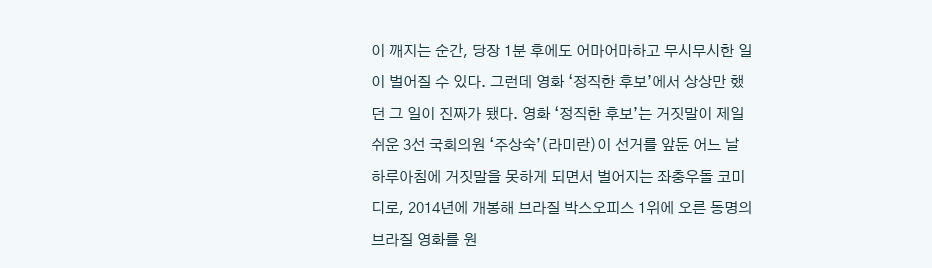이 깨지는 순간, 당장 1분 후에도 어마어마하고 무시무시한 일이 벌어질 수 있다. 그런데 영화 ‘정직한 후보’에서 상상만 했던 그 일이 진짜가 됐다. 영화 ‘정직한 후보’는 거짓말이 제일 쉬운 3선 국회의원 ‘주상숙’(라미란)이 선거를 앞둔 어느 날 하루아침에 거짓말을 못하게 되면서 벌어지는 좌충우돌 코미디로, 2014년에 개봉해 브라질 박스오피스 1위에 오른 동명의 브라질 영화를 원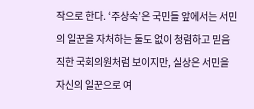작으로 한다. ‘주상숙’은 국민들 앞에서는 서민의 일꾼을 자처하는 둘도 없이 청렴하고 믿음직한 국회의원처럼 보이지만, 실상은 서민을 자신의 일꾼으로 여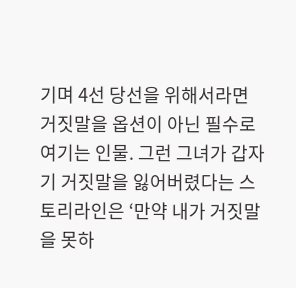기며 4선 당선을 위해서라면 거짓말을 옵션이 아닌 필수로 여기는 인물. 그런 그녀가 갑자기 거짓말을 잃어버렸다는 스토리라인은 ‘만약 내가 거짓말을 못하